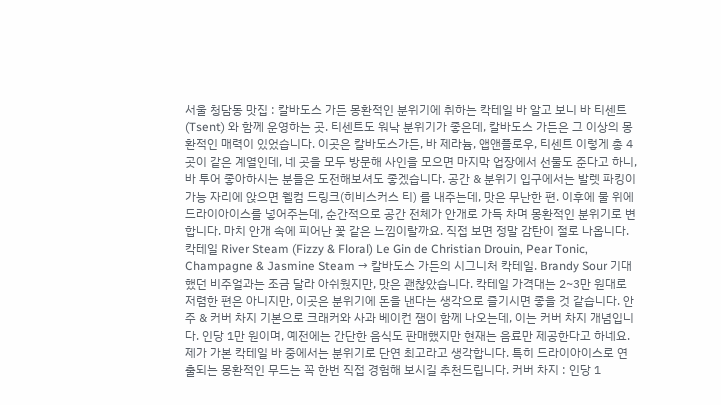서울 청담동 맛집 : 칼바도스 가든 몽환적인 분위기에 취하는 칵테일 바 알고 보니 바 티센트(Tsent) 와 함께 운영하는 곳. 티센트도 워낙 분위기가 좋은데, 칼바도스 가든은 그 이상의 몽환적인 매력이 있었습니다. 이곳은 칼바도스가든, 바 제라늄, 앱앤플로우, 티센트 이렇게 총 4곳이 같은 계열인데, 네 곳을 모두 방문해 사인을 모으면 마지막 업장에서 선물도 준다고 하니, 바 투어 좋아하시는 분들은 도전해보셔도 좋겠습니다. 공간 & 분위기 입구에서는 발렛 파킹이 가능 자리에 앉으면 웰컴 드링크(히비스커스 티) 를 내주는데, 맛은 무난한 편. 이후에 물 위에 드라이아이스를 넣어주는데, 순간적으로 공간 전체가 안개로 가득 차며 몽환적인 분위기로 변합니다. 마치 안개 속에 피어난 꽃 같은 느낌이랄까요. 직접 보면 정말 감탄이 절로 나옵니다. 칵테일 River Steam (Fizzy & Floral) Le Gin de Christian Drouin, Pear Tonic, Champagne & Jasmine Steam → 칼바도스 가든의 시그니처 칵테일. Brandy Sour 기대했던 비주얼과는 조금 달라 아쉬웠지만, 맛은 괜찮았습니다. 칵테일 가격대는 2~3만 원대로 저렴한 편은 아니지만, 이곳은 분위기에 돈을 낸다는 생각으로 즐기시면 좋을 것 같습니다. 안주 & 커버 차지 기본으로 크래커와 사과 베이컨 잼이 함께 나오는데, 이는 커버 차지 개념입니다. 인당 1만 원이며, 예전에는 간단한 음식도 판매했지만 현재는 음료만 제공한다고 하네요. 제가 가본 칵테일 바 중에서는 분위기로 단연 최고라고 생각합니다. 특히 드라이아이스로 연출되는 몽환적인 무드는 꼭 한번 직접 경험해 보시길 추천드립니다. 커버 차지 : 인당 1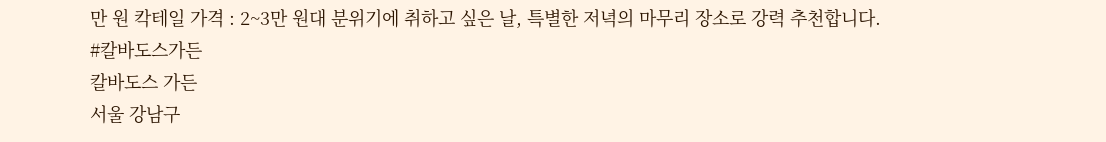만 원 칵테일 가격 : 2~3만 원대 분위기에 취하고 싶은 날, 특별한 저녁의 마무리 장소로 강력 추천합니다. #칼바도스가든
칼바도스 가든
서울 강남구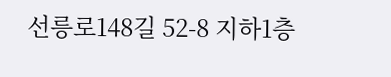선릉로148길 52-8 지하1층